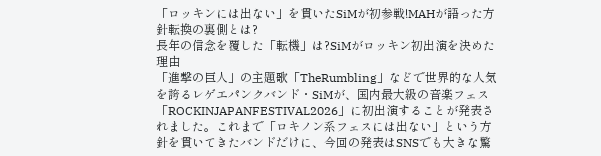「ロッキンには出ない」を貫いたSiMが初参戦!MAHが語った方針転換の裏側とは?
長年の信念を覆した「転機」は?SiMがロッキン初出演を決めた理由
「進撃の巨人」の主題歌「TheRumbling」などで世界的な人気を誇るレゲエパンクバンド・SiMが、国内最大級の音楽フェス「ROCKINJAPANFESTIVAL2026」に初出演することが発表されました。これまで「ロキノン系フェスには出ない」という方針を貫いてきたバンドだけに、今回の発表はSNSでも大きな驚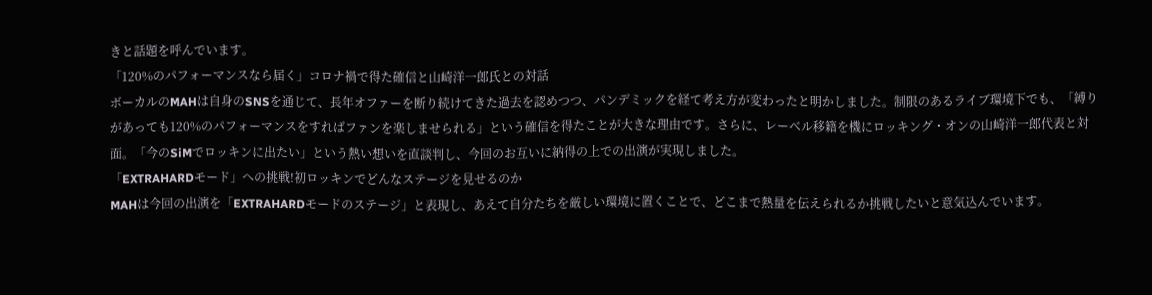きと話題を呼んでいます。
「120%のパフォーマンスなら届く」コロナ禍で得た確信と山崎洋一郎氏との対話
ボーカルのMAHは自身のSNSを通じて、長年オファーを断り続けてきた過去を認めつつ、パンデミックを経て考え方が変わったと明かしました。制限のあるライブ環境下でも、「縛りがあっても120%のパフォーマンスをすればファンを楽しませられる」という確信を得たことが大きな理由です。さらに、レーベル移籍を機にロッキング・オンの山崎洋一郎代表と対面。「今のSiMでロッキンに出たい」という熱い想いを直談判し、今回のお互いに納得の上での出演が実現しました。
「EXTRAHARDモード」への挑戦!初ロッキンでどんなステージを見せるのか
MAHは今回の出演を「EXTRAHARDモードのステージ」と表現し、あえて自分たちを厳しい環境に置くことで、どこまで熱量を伝えられるか挑戦したいと意気込んでいます。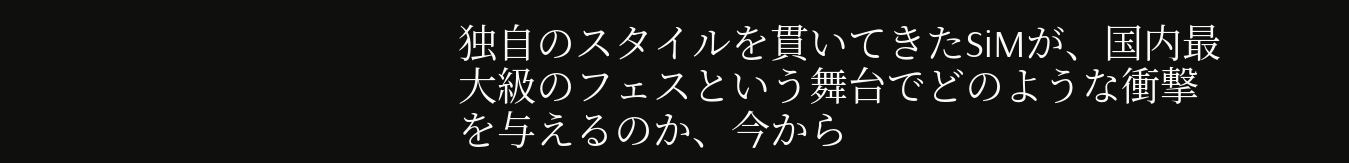独自のスタイルを貫いてきたSiMが、国内最大級のフェスという舞台でどのような衝撃を与えるのか、今から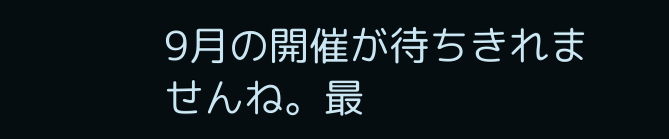9月の開催が待ちきれませんね。最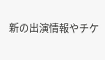新の出演情報やチケ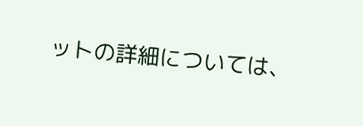ットの詳細については、